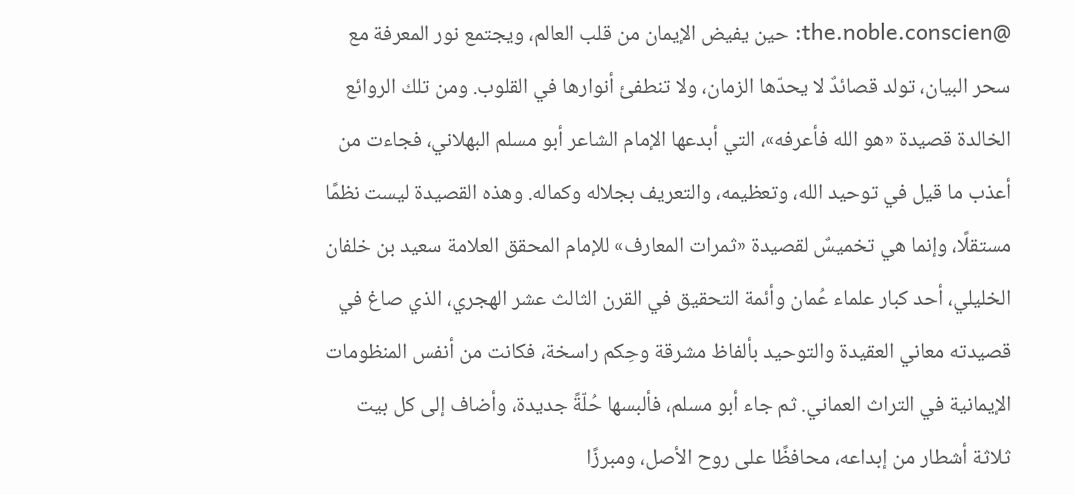@the.noble.conscien: حين يفيض الإيمان من قلب العالم، ويجتمع نور المعرفة مع سحر البيان، تولد قصائدٌ لا يحدّها الزمان، ولا تنطفئ أنوارها في القلوب. ومن تلك الروائع الخالدة قصيدة «هو الله فأعرفه»، التي أبدعها الإمام الشاعر أبو مسلم البهلاني، فجاءت من أعذب ما قيل في توحيد الله، وتعظيمه، والتعريف بجلاله وكماله. وهذه القصيدة ليست نظمًا مستقلًا، وإنما هي تخميسٌ لقصيدة «ثمرات المعارف» للإمام المحقق العلامة سعيد بن خلفان الخليلي، أحد كبار علماء عُمان وأئمة التحقيق في القرن الثالث عشر الهجري، الذي صاغ في قصيدته معاني العقيدة والتوحيد بألفاظ مشرقة وحِكم راسخة، فكانت من أنفس المنظومات الإيمانية في التراث العماني. ثم جاء أبو مسلم، فألبسها حُلّةً جديدة، وأضاف إلى كل بيت ثلاثة أشطار من إبداعه، محافظًا على روح الأصل، ومبرزًا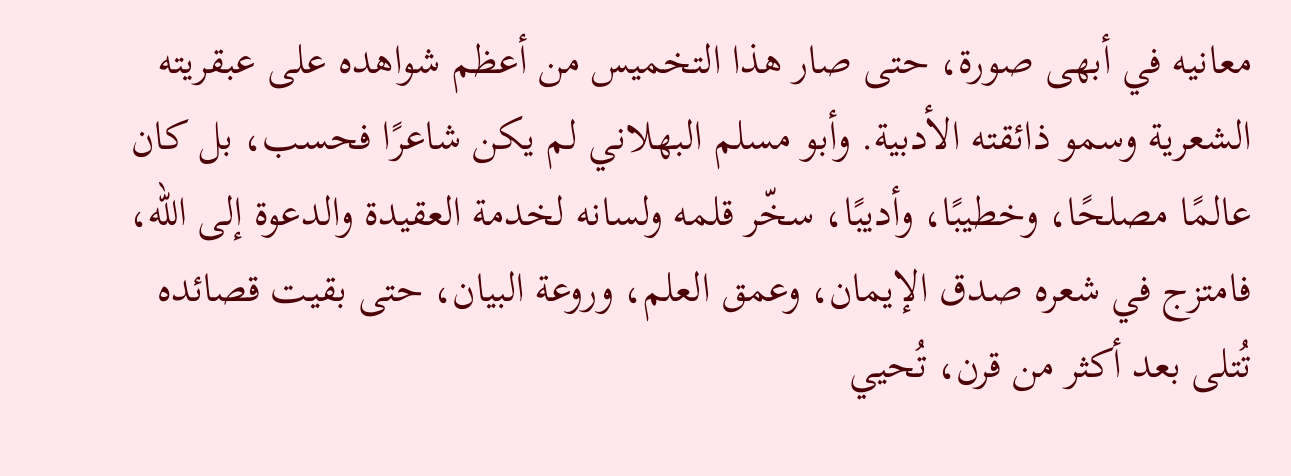معانيه في أبهى صورة، حتى صار هذا التخميس من أعظم شواهده على عبقريته الشعرية وسمو ذائقته الأدبية. وأبو مسلم البهلاني لم يكن شاعرًا فحسب، بل كان عالمًا مصلحًا، وخطيبًا، وأديبًا، سخّر قلمه ولسانه لخدمة العقيدة والدعوة إلى الله، فامتزج في شعره صدق الإيمان، وعمق العلم، وروعة البيان، حتى بقيت قصائده تُتلى بعد أكثر من قرن، تُحيي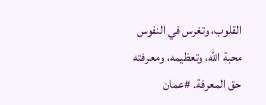القلوب، وتغرس في النفوس محبة الله، وتعظيمه، ومعرفته حق المعرفة. #عمان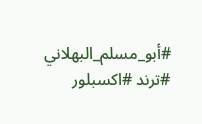#أبو_مسلم_البهلاني #ترند #اكسبلور